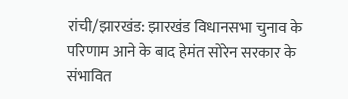रांची/झारखंड: झारखंड विधानसभा चुनाव के परिणाम आने के बाद हेमंत सोरेन सरकार के संभावित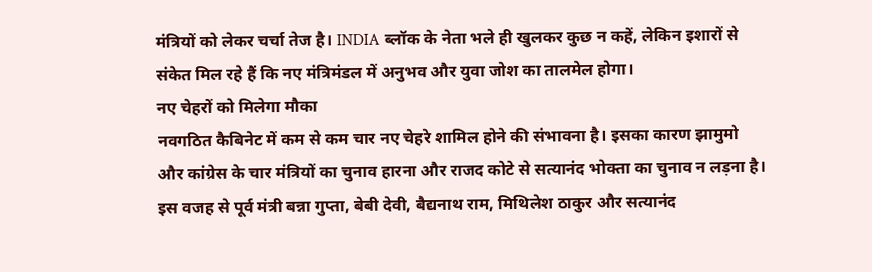मंत्रियों को लेकर चर्चा तेज है। INDIA ब्लॉक के नेता भले ही खुलकर कुछ न कहें, लेकिन इशारों से संकेत मिल रहे हैं कि नए मंत्रिमंडल में अनुभव और युवा जोश का तालमेल होगा।
नए चेहरों को मिलेगा मौका
नवगठित कैबिनेट में कम से कम चार नए चेहरे शामिल होने की संभावना है। इसका कारण झामुमो और कांग्रेस के चार मंत्रियों का चुनाव हारना और राजद कोटे से सत्यानंद भोक्ता का चुनाव न लड़ना है। इस वजह से पूर्व मंत्री बन्ना गुप्ता, बेबी देवी, बैद्यनाथ राम, मिथिलेश ठाकुर और सत्यानंद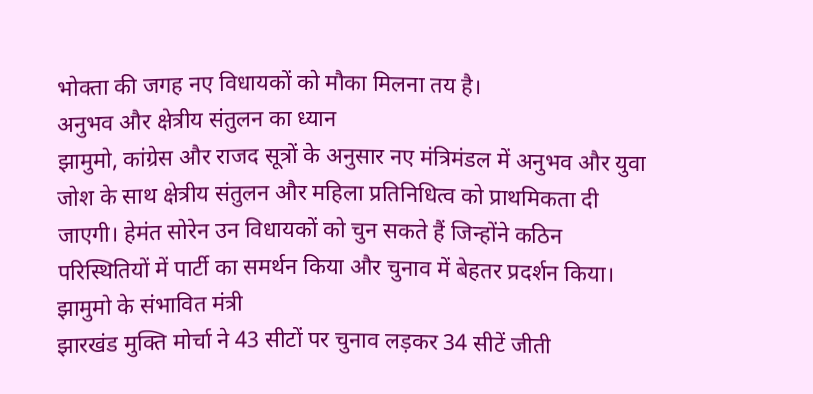भोक्ता की जगह नए विधायकों को मौका मिलना तय है।
अनुभव और क्षेत्रीय संतुलन का ध्यान
झामुमो, कांग्रेस और राजद सूत्रों के अनुसार नए मंत्रिमंडल में अनुभव और युवा जोश के साथ क्षेत्रीय संतुलन और महिला प्रतिनिधित्व को प्राथमिकता दी जाएगी। हेमंत सोरेन उन विधायकों को चुन सकते हैं जिन्होंने कठिन परिस्थितियों में पार्टी का समर्थन किया और चुनाव में बेहतर प्रदर्शन किया।
झामुमो के संभावित मंत्री
झारखंड मुक्ति मोर्चा ने 43 सीटों पर चुनाव लड़कर 34 सीटें जीती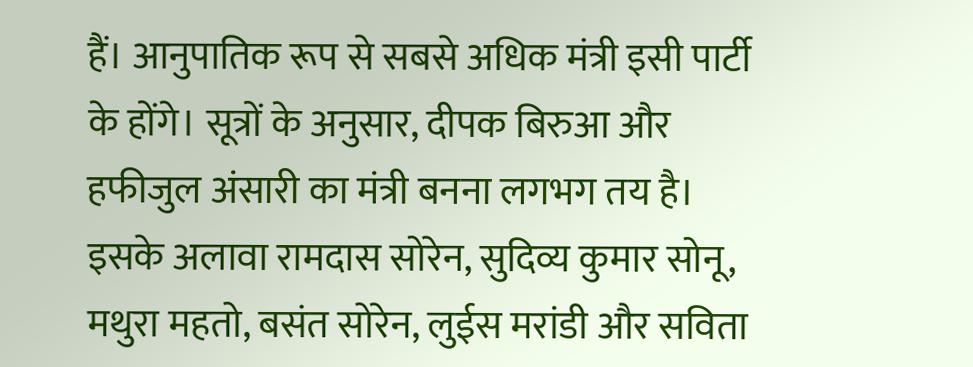हैं। आनुपातिक रूप से सबसे अधिक मंत्री इसी पार्टी के होंगे। सूत्रों के अनुसार, दीपक बिरुआ और हफीजुल अंसारी का मंत्री बनना लगभग तय है। इसके अलावा रामदास सोरेन, सुदिव्य कुमार सोनू, मथुरा महतो, बसंत सोरेन, लुईस मरांडी और सविता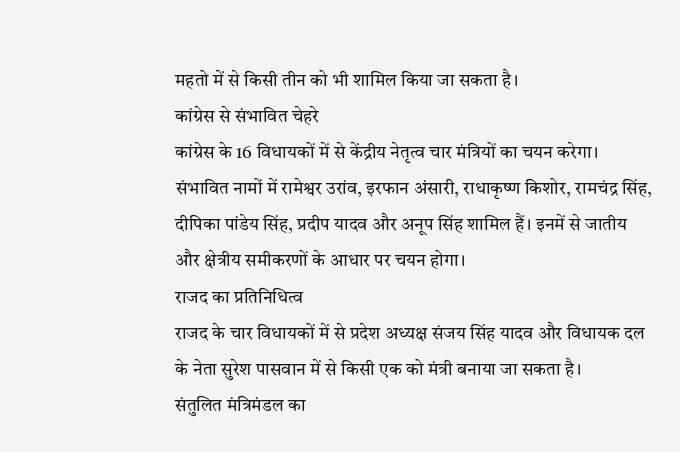महतो में से किसी तीन को भी शामिल किया जा सकता है।
कांग्रेस से संभावित चेहरे
कांग्रेस के 16 विधायकों में से केंद्रीय नेतृत्व चार मंत्रियों का चयन करेगा। संभावित नामों में रामेश्वर उरांव, इरफान अंसारी, राधाकृष्ण किशोर, रामचंद्र सिंह, दीपिका पांडेय सिंह, प्रदीप यादव और अनूप सिंह शामिल हैं। इनमें से जातीय और क्षेत्रीय समीकरणों के आधार पर चयन होगा।
राजद का प्रतिनिधित्व
राजद के चार विधायकों में से प्रदेश अध्यक्ष संजय सिंह यादव और विधायक दल के नेता सुरेश पासवान में से किसी एक को मंत्री बनाया जा सकता है।
संतुलित मंत्रिमंडल का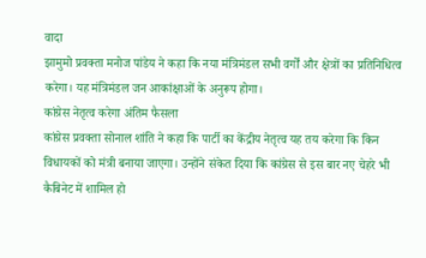वादा
झामुमो प्रवक्ता मनोज पांडेय ने कहा कि नया मंत्रिमंडल सभी वर्गों और क्षेत्रों का प्रतिनिधित्व करेगा। यह मंत्रिमंडल जन आकांक्षाओं के अनुरूप होगा।
कांग्रेस नेतृत्व करेगा अंतिम फैसला
कांग्रेस प्रवक्ता सोनाल शांति ने कहा कि पार्टी का केंद्रीय नेतृत्व यह तय करेगा कि किन विधायकों को मंत्री बनाया जाएगा। उन्होंने संकेत दिया कि कांग्रेस से इस बार नए चेहरे भी कैबिनेट में शामिल हो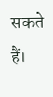सकते हैं।